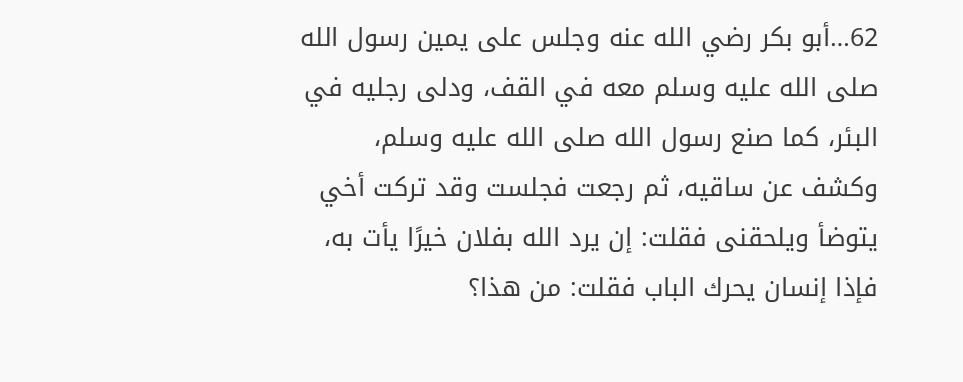62…أبو بكر رضي الله عنه وجلس على يمين رسول الله صلى الله عليه وسلم معه في القف، ودلى رجليه في البئر، كما صنع رسول الله صلى الله عليه وسلم، وكشف عن ساقيه، ثم رجعت فجلست وقد تركت أخي يتوضأ ويلحقنى فقلت: إن يرد الله بفلان خيرًا يأت به، فإذا إنسان يحرك الباب فقلت: من هذا؟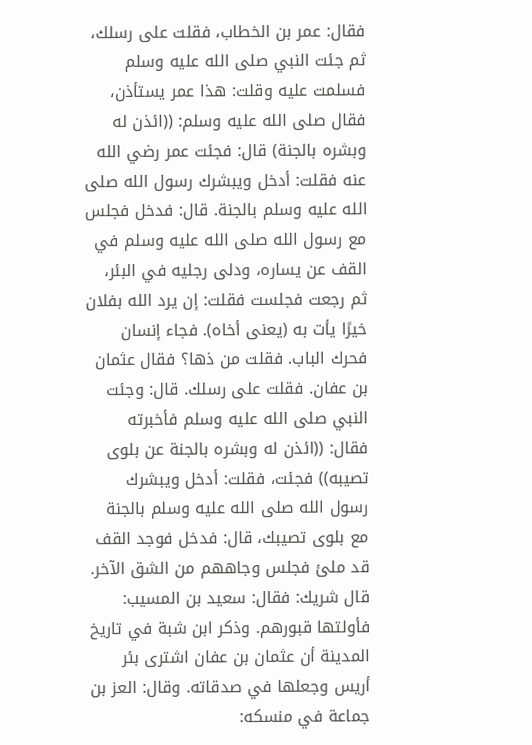فقال: عمر بن الخطاب، فقلت على رسلك، ثم جئت النبي صلى الله عليه وسلم فسلمت عليه وقلت: هذا عمر يستأذن، فقال صلى الله عليه وسلم: ((ائذن له وبشره بالجنة) قال: فجئت عمر رضي الله عنه فقلت: أدخل ويبشرك رسول الله صلى الله عليه وسلم بالجنة. قال: فدخل فجلس مع رسول الله صلى الله عليه وسلم في القف عن يساره، ودلى رجليه في البئر، ثم رجعت فجلست فقلت: إن يرد الله بفلان خيرًا يأت به (يعنى أخاه). فجاء إنسان فحرك الباب. فقلت من ذها؟ فقال عثمان بن عفان. فقلت على رسلك. قال: وجئت النبي صلى الله عليه وسلم فأخبرته فقال: ((ائذن له وبشره بالجنة عن بلوى تصيبه)) فجئت، فقلت: أدخل ويبشرك رسول الله صلى الله عليه وسلم بالجنة مع بلوى تصيبك، قال: فدخل فوجد القف قد ملئ فجلس وجاههم من الشق الآخر.
قال شريك: فقال: سعيد بن المسيب: فأولتها قبورهم. وذكر ابن شبة في تاريخ المدينة أن عثمان بن عفان اشترى بئر أريس وجعلها في صدقاته. وقال: العز بن جماعة في منسكه: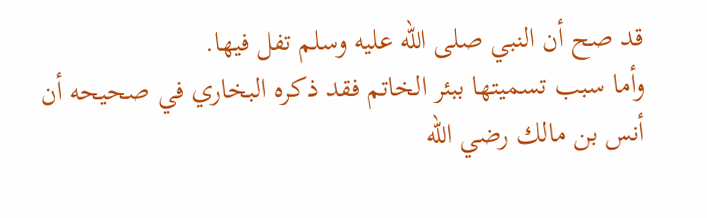قد صح أن النبي صلى الله عليه وسلم تفل فيها.
وأما سبب تسميتها ببئر الخاتم فقد ذكره البخاري في صحيحه أن أنس بن مالك رضي الله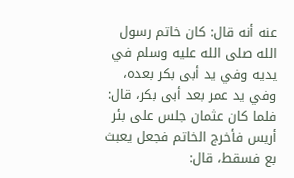عنه أنه قال: كان خاتم رسول الله صلى الله عليه وسلم في يديه وفي يد أبى بكر بعده، وفي يد عمر بعد أبى بكر، قال: فلما كان عثمان جلس على بئر أريس فأخرج الخاتم فجعل يعبث بع فسقط، قال: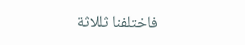فاختلفنا ثللاثة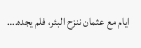ايام مع عثمان ننزح البئر، فلم يجده.…